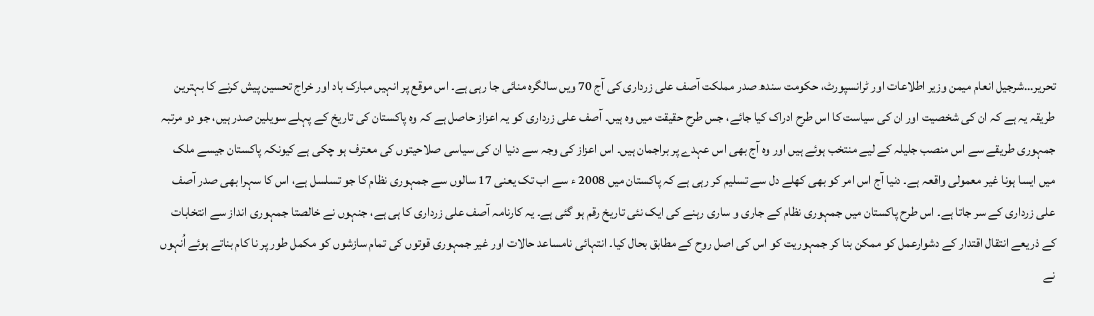تحریر…شرجیل انعام میمن وزیر اطلاعات اور ٹرانسپورٹ، حکومت سندھ صدر مملکت آصف علی زرداری کی آج 70 ویں سالگرہ منائی جا رہی ہے۔ اس موقع پر انہیں مبارک باد اور خراج تحسین پیش کرنے کا بہترین طریقہ یہ ہے کہ ان کی شخصیت اور ان کی سیاست کا اس طرح ادراک کیا جائے، جس طرح حقیقت میں وہ ہیں۔ آصف علی زرداری کو یہ اعزاز حاصل ہے کہ وہ پاکستان کی تاریخ کے پہلے سویلین صدر ہیں، جو دو مرتبہ جمہوری طریقے سے اس منصب جلیلہ کے لیے منتخب ہوئے ہیں اور وہ آج بھی اس عہدے پر براجمان ہیں۔ اس اعزاز کی وجہ سے دنیا ان کی سیاسی صلاحیتوں کی معترف ہو چکی ہے کیونکہ پاکستان جیسے ملک میں ایسا ہونا غیر معمولی واقعہ ہے۔ دنیا آج اس امر کو بھی کھلے دل سے تسلیم کر رہی ہے کہ پاکستان میں 2008 ء سے اب تک یعنی 17 سالوں سے جمہوری نظام کا جو تسلسل ہے، اس کا سہرا بھی صدر آصف علی زرداری کے سر جاتا ہے۔ اس طرح پاکستان میں جمہوری نظام کے جاری و ساری رہنے کی ایک نئی تاریخ رقم ہو گئی ہے۔ یہ کارنامہ آصف علی زرداری کا ہی ہے، جنہوں نے خالصتا جمہوری انداز سے انتخابات کے ذریعے انتقال اقتدار کے دشوارعمل کو ممکن بنا کر جمہوریت کو اس کی اصل روح کے مطابق بحال کیا۔ انتہائی نامساعد حالات اور غیر جمہوری قوتوں کی تمام سازشوں کو مکمل طور پر نا کام بناتے ہوئے اُنہوں نے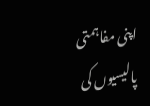اپنی مفاہمتی پالیسیوں کی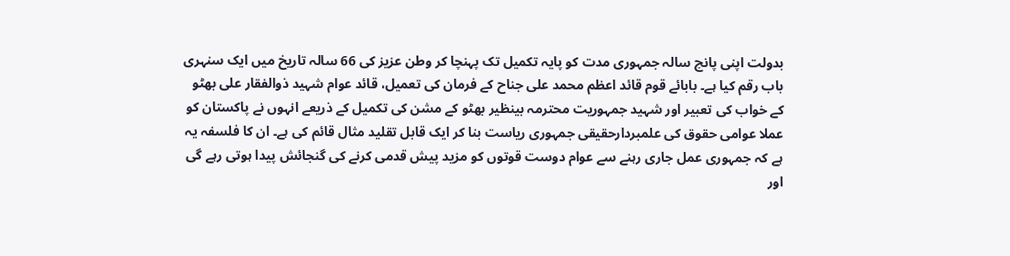بدولت اپنی پانچ سالہ جمہوری مدت کو پایہ تکمیل تک پہنچا کر وطن عزیز کی 66 سالہ تاریخ میں ایک سنہری باب رقم کیا ہے۔ بابائے قوم قائد اعظم محمد علی جناح کے فرمان کی تعمیل، قائد عوام شہید ذوالفقار علی بھٹو کے خواب کی تعبیر اور شہید جمہوریت محترمہ بینظیر بھٹو کے مشن کی تکمیل کے ذریعے انہوں نے پاکستان کو عملا عوامی حقوق کی علمبردارحقیقی جمہوری ریاست بنا کر ایک قابل تقلید مثال قائم کی ہے۔ ان کا فلسفہ یہ ہے کہ جمہوری عمل جاری رہنے سے عوام دوست قوتوں کو مزید پیش قدمی کرنے کی گنجائش پیدا ہوتی رہے گی اور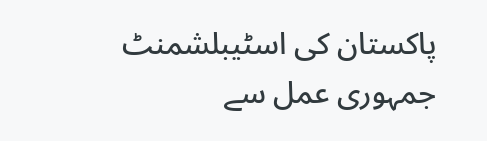پاکستان کی اسٹیبلشمنٹ جمہوری عمل سے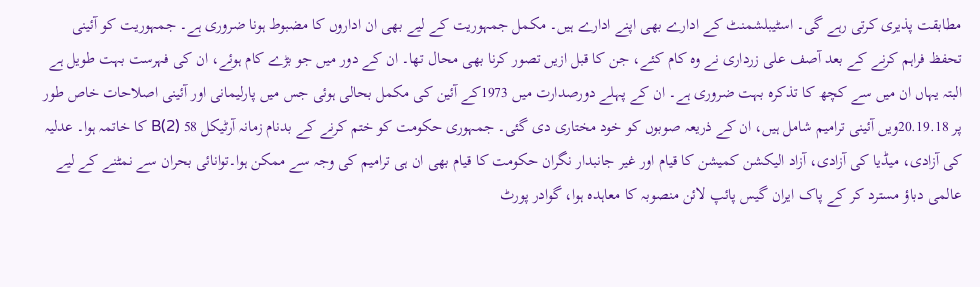مطابقت پذیری کرتی رہے گی۔ اسٹیبلشمنٹ کے ادارے بھی اپنے ادارے ہیں۔ مکمل جمہوریت کے لیے بھی ان اداروں کا مضبوط ہونا ضروری ہے۔ جمہوریت کو آئینی تحفظ فراہم کرنے کے بعد آصف علی زرداری نے وہ کام کئے، جن کا قبل ازیں تصور کرنا بھی محال تھا۔ ان کے دور میں جو بڑے کام ہوئے، ان کی فہرست بہت طویل ہے البتہ یہاں ان میں سے کچھ کا تذکرہ بہت ضروری ہے۔ ان کے پہلے دورصدارت میں 1973کے آئین کی مکمل بحالی ہوئی جس میں پارلیمانی اور آئینی اصلاحات خاص طور پر 20.19.18ویں آئینی ترامیم شامل ہیں، ان کے ذریعہ صوبوں کو خود مختاری دی گئی۔ جمہوری حکومت کو ختم کرنے کے بدنام زمانہ آرٹیکل 58 (2)B کا خاتمہ ہوا۔ عدلیہ کی آزادی، میڈیا کی آزادی، آزاد الیکشن کمیشن کا قیام اور غیر جانبدار نگران حکومت کا قیام بھی ان ہی ترامیم کی وجہ سے ممکن ہوا۔توانائی بحران سے نمٹنے کے لیے عالمی دباؤ مسترد کر کے پاک ایران گیس پائپ لائن منصوبہ کا معاہدہ ہوا، گوادر پورٹ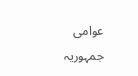عوامی جمہوریہ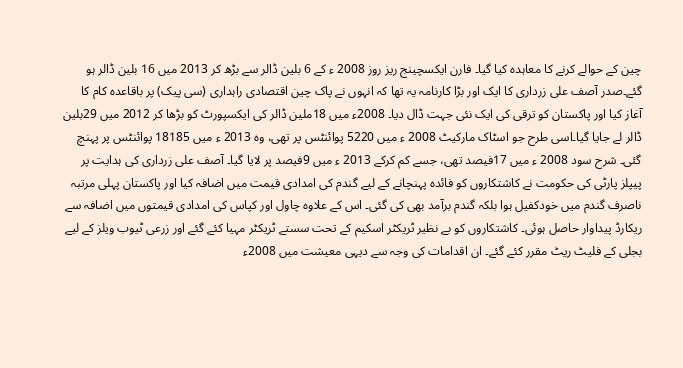چین کے حوالے کرنے کا معاہدہ کیا گیا۔ فارن ایکسچینج ریز روز 2008 ء کے 6 بلین ڈالر سے بڑھ کر 2013 میں 16 بلین ڈالر ہو گئے۔صدر آصف علی زرداری کا ایک اور بڑا کارنامہ یہ تھا کہ انہوں نے پاک چین اقتصادی راہداری (سی پیک) پر باقاعدہ کام کا آغاز کیا اور پاکستان کو ترقی کی ایک نئی جہت ڈال دیا۔ 2008ء میں 18ملین ڈالر کی ایکسپورٹ کو بڑھا کر 2012 میں 29بلین ڈالر لے جایا گیا۔اسی طرح جو اسٹاک مارکیٹ 2008 ء میں 5220 پوائنٹس پر تھی، وہ 2013 ء میں 18185 پوائنٹس پر پہنچ گئی۔ شرح سود 2008 ء میں 17فیصد تھی، جسے کم کرکے 2013 ء میں 9فیصد پر لایا گیا۔ آصف علی زرداری کی ہدایت پر پیپلز پارٹی کی حکومت نے کاشتکاروں کو فائدہ پہنچانے کے لیے گندم کی امدادی قیمت میں اضافہ کیا اور پاکستان پہلی مرتبہ ناصرف گندم میں خودکفیل ہوا بلکہ گندم برآمد بھی کی گئی۔ اس کے علاوہ چاول اور کپاس کی امدادی قیمتوں میں اضافہ سے ریکارڈ پیداوار حاصل ہوئی۔ کاشتکاروں کو بے نظیر ٹریکٹر اسکیم کے تحت سستے ٹریکٹر مہیا کئے گئے اور زرعی ٹیوب ویلز کے لیے بجلی کے فلیٹ ریٹ مقرر کئے گئے۔ ان اقدامات کی وجہ سے دیہی معیشت میں 2008ء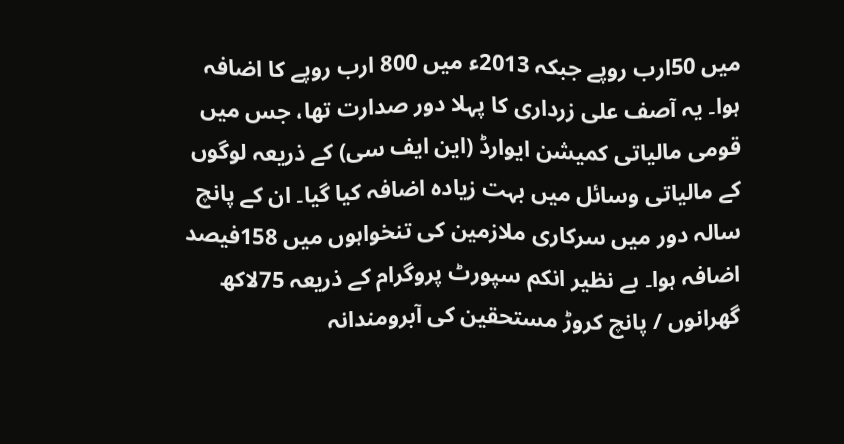میں 50ارب روپے جبکہ 2013ء میں 800 ارب روپے کا اضافہ ہوا۔ یہ آصف علی زرداری کا پہلا دور صدارت تھا، جس میں قومی مالیاتی کمیشن ایوارڈ (این ایف سی) کے ذریعہ لوگوں کے مالیاتی وسائل میں بہت زیادہ اضافہ کیا گیا۔ ان کے پانچ سالہ دور میں سرکاری ملازمین کی تنخواہوں میں 158فیصد اضافہ ہوا۔ بے نظیر انکم سپورٹ پروگرام کے ذریعہ 75لاکھ گھرانوں / پانچ کروڑ مستحقین کی آبرومندانہ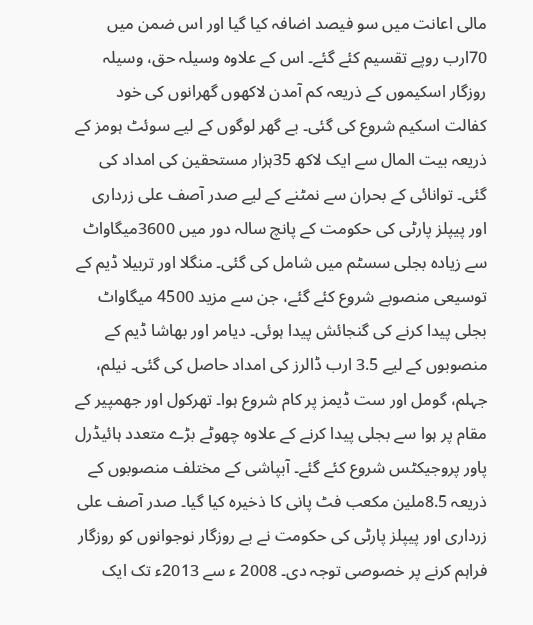مالی اعانت میں سو فیصد اضافہ کیا گیا اور اس ضمن میں 70ارب روپے تقسیم کئے گئے۔ اس کے علاوہ وسیلہ حق، وسیلہ روزگار اسکیموں کے ذریعہ کم آمدن لاکھوں گھرانوں کی خود کفالت اسکیم شروع کی گئی۔ بے گھر لوگوں کے لیے سوئٹ ہومز کے ذریعہ بیت المال سے ایک لاکھ 35ہزار مستحقین کی امداد کی گئی۔ توانائی کے بحران سے نمٹنے کے لیے صدر آصف علی زرداری اور پیپلز پارٹی کی حکومت کے پانچ سالہ دور میں 3600میگاواٹ سے زیادہ بجلی سسٹم میں شامل کی گئی۔ منگلا اور تربیلا ڈیم کے توسیعی منصوبے شروع کئے گئے، جن سے مزید 4500 میگاواٹ بجلی پیدا کرنے کی گنجائش پیدا ہوئی۔ دیامر اور بھاشا ڈیم کے منصوبوں کے لیے 3.5 ارب ڈالرز کی امداد حاصل کی گئی۔ نیلم، جہلم، گومل اور ست ڈیمز پر کام شروع ہوا۔ تھرکول اور جھمپیر کے مقام پر ہوا سے بجلی پیدا کرنے کے علاوہ چھوٹے بڑے متعدد ہائیڈرل پاور پروجیکٹس شروع کئے گئے۔ آبپاشی کے مختلف منصوبوں کے ذریعہ 8.5ملین مکعب فٹ پانی کا ذخیرہ کیا گیا۔ صدر آصف علی زرداری اور پیپلز پارٹی کی حکومت نے بے روزگار نوجوانوں کو روزگار فراہم کرنے پر خصوصی توجہ دی۔ 2008 ء سے 2013ء تک ایک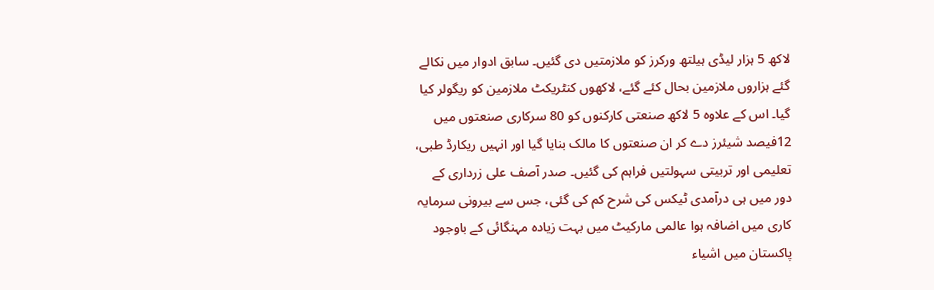لاکھ 5 ہزار لیڈی ہیلتھ ورکرز کو ملازمتیں دی گئیں۔ سابق ادوار میں نکالے گئے ہزاروں ملازمین بحال کئے گئے، لاکھوں کنٹریکٹ ملازمین کو ریگولر کیا گیا۔ اس کے علاوہ 5 لاکھ صنعتی کارکنوں کو 80 سرکاری صنعتوں میں 12فیصد شیئرز دے کر ان صنعتوں کا مالک بنایا گیا اور انہیں ریکارڈ طبی، تعلیمی اور تربیتی سہولتیں فراہم کی گئیں۔ صدر آصف علی زرداری کے دور میں ہی درآمدی ٹیکس کی شرح کم کی گئی، جس سے بیرونی سرمایہ کاری میں اضافہ ہوا عالمی مارکیٹ میں بہت زیادہ مہنگائی کے باوجود پاکستان میں اشیاء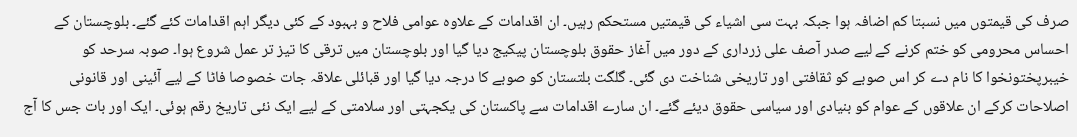صرف کی قیمتوں میں نسبتا کم اضافہ ہوا جبکہ بہت سی اشیاء کی قیمتیں مستحکم رہیں۔ ان اقدامات کے علاوہ عوامی فلاح و بہبود کے کئی دیگر اہم اقدامات کئے گئے۔ بلوچستان کے احساس محرومی کو ختم کرنے کے لیے صدر آصف علی زرداری کے دور میں آغاز حقوق بلوچستان پیکیج دیا گیا اور بلوچستان میں ترقی کا تیز تر عمل شروع ہوا۔ صوبہ سرحد کو خیبرپختونخوا کا نام دے کر اس صوبے کو ثقافتی اور تاریخی شناخت دی گئی۔ گلگت بلتستان کو صوبے کا درجہ دیا گیا اور قبائلی علاقہ جات خصوصا فاٹا کے لیے آئینی اور قانونی اصلاحات کرکے ان علاقوں کے عوام کو بنیادی اور سیاسی حقوق دیئے گئے۔ ان سارے اقدامات سے پاکستان کی یکجہتی اور سلامتی کے لیے ایک نئی تاریخ رقم ہوئی۔ ایک اور بات جس کا آج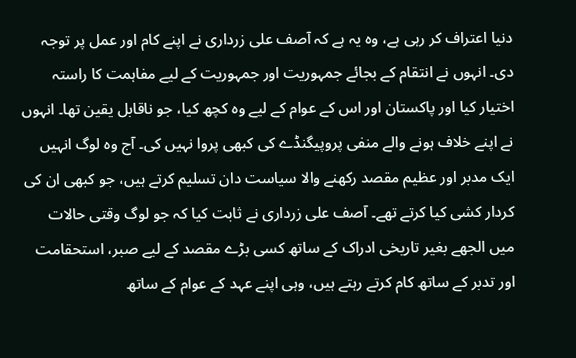دنیا اعتراف کر رہی ہے، وہ یہ ہے کہ آصف علی زرداری نے اپنے کام اور عمل پر توجہ دی۔ انہوں نے انتقام کے بجائے جمہوریت اور جمہوریت کے لیے مفاہمت کا راستہ اختیار کیا اور پاکستان اور اس کے عوام کے لیے وہ کچھ کیا، جو ناقابل یقین تھا۔ انہوں نے اپنے خلاف ہونے والے منفی پروپیگنڈے کی کبھی پروا نہیں کی۔ آج وہ لوگ انہیں ایک مدبر اور عظیم مقصد رکھنے والا سیاست دان تسلیم کرتے ہیں، جو کبھی ان کی کردار کشی کیا کرتے تھے۔ آصف علی زرداری نے ثابت کیا کہ جو لوگ وقتی حالات میں الجھے بغیر تاریخی ادراک کے ساتھ کسی بڑے مقصد کے لیے صبر، استحقامت اور تدبر کے ساتھ کام کرتے رہتے ہیں، وہی اپنے عہد کے عوام کے ساتھ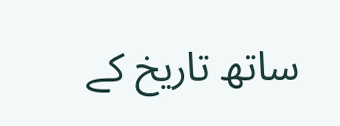ساتھ تاریخ کے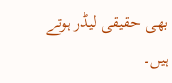بھی حقیقی لیڈر ہوتے ہیں۔